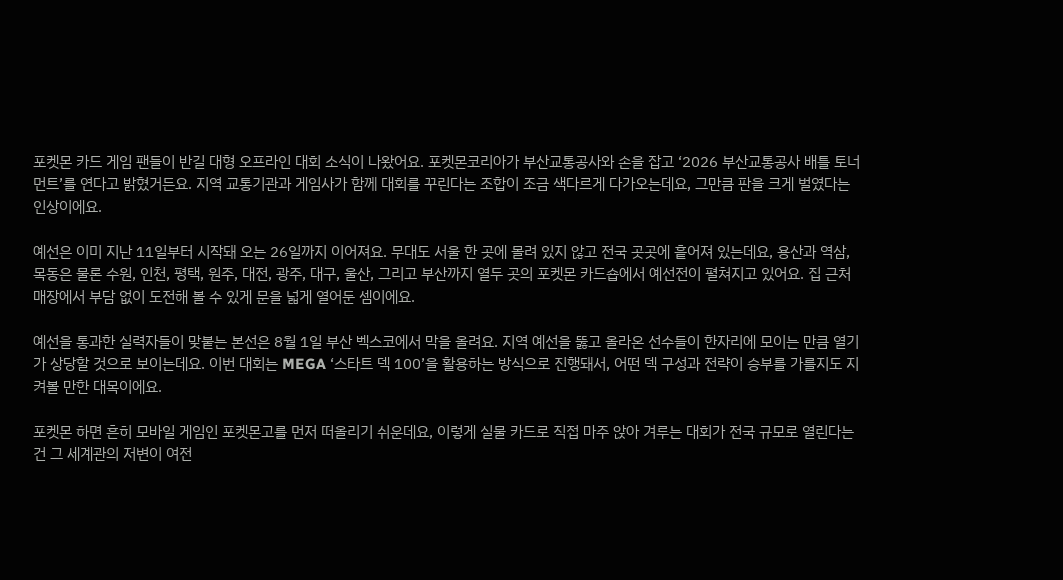포켓몬 카드 게임 팬들이 반길 대형 오프라인 대회 소식이 나왔어요. 포켓몬코리아가 부산교통공사와 손을 잡고 ‘2026 부산교통공사 배틀 토너먼트’를 연다고 밝혔거든요. 지역 교통기관과 게임사가 함께 대회를 꾸린다는 조합이 조금 색다르게 다가오는데요, 그만큼 판을 크게 벌였다는 인상이에요.

예선은 이미 지난 11일부터 시작돼 오는 26일까지 이어져요. 무대도 서울 한 곳에 몰려 있지 않고 전국 곳곳에 흩어져 있는데요, 용산과 역삼, 목동은 물론 수원, 인천, 평택, 원주, 대전, 광주, 대구, 울산, 그리고 부산까지 열두 곳의 포켓몬 카드숍에서 예선전이 펼쳐지고 있어요. 집 근처 매장에서 부담 없이 도전해 볼 수 있게 문을 넓게 열어둔 셈이에요.

예선을 통과한 실력자들이 맞붙는 본선은 8월 1일 부산 벡스코에서 막을 올려요. 지역 예선을 뚫고 올라온 선수들이 한자리에 모이는 만큼 열기가 상당할 것으로 보이는데요. 이번 대회는 MEGA ‘스타트 덱 100’을 활용하는 방식으로 진행돼서, 어떤 덱 구성과 전략이 승부를 가를지도 지켜볼 만한 대목이에요.

포켓몬 하면 흔히 모바일 게임인 포켓몬고를 먼저 떠올리기 쉬운데요, 이렇게 실물 카드로 직접 마주 앉아 겨루는 대회가 전국 규모로 열린다는 건 그 세계관의 저변이 여전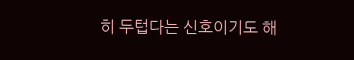히 두텁다는 신호이기도 해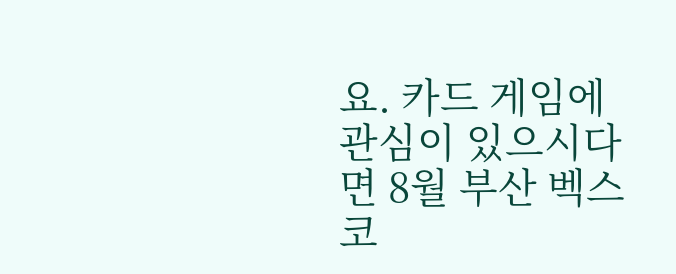요. 카드 게임에 관심이 있으시다면 8월 부산 벡스코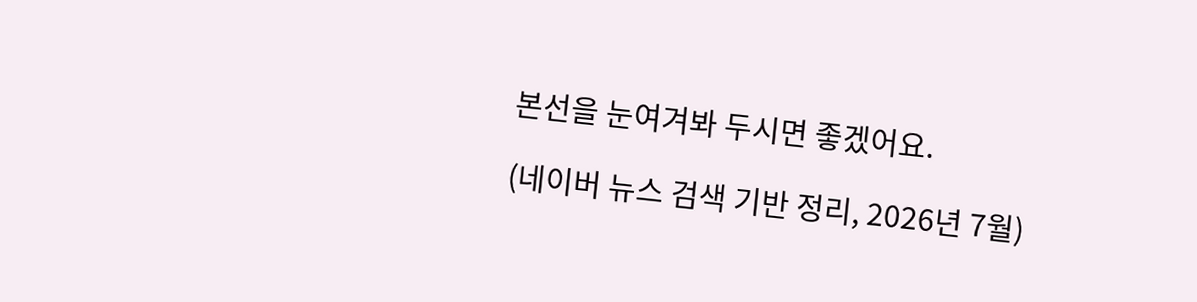본선을 눈여겨봐 두시면 좋겠어요.

(네이버 뉴스 검색 기반 정리, 2026년 7월)